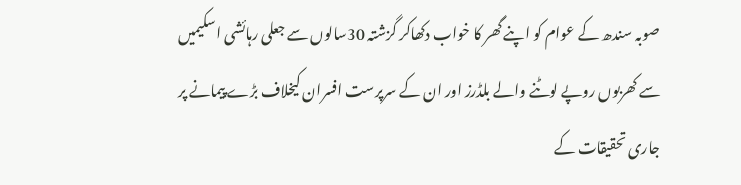صوبہ سندھ کے عوام کو اپنے گھر کا خواب دکھاکر گزشتہ 30سالوں سے جعلی رہائشی اسکیمیں سے کھربوں روپے لوٹنے والے بلڈرز اور ان کے سرپرست افسران کیخلاف بڑے پیمانے پر جاری تحقیقات کے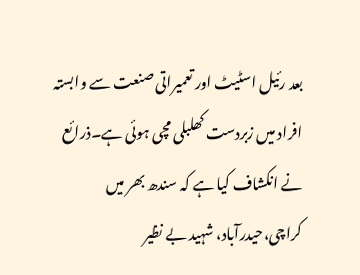بعد رئیل اسٹیٹ اور تعمیراتی صنعت سے وابستہ افراد میں زبردست کھلبلی مچی ہوئی ہے۔ذرائع نے انکشاف کیا ہے کہ سندھ بھر میں کراچی،حیدرآباد، شہید بے نظیر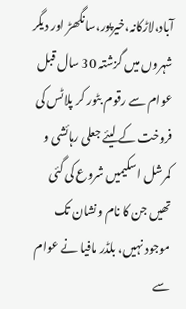آباد،لاڑکانہ،خیرپور،سانگھڑ اور دیگر شہروں میں گزشتہ 30 سال قبل عوام سے رقوم بٹور کر پلاٹس کی فروخت کے لیئے جعلی رہائشی و کمرشل اسکیمیں شروع کی گئی تھیں جن کا نام ونشان تک موجود نہیں، بلڈر مافیا نے عوام سے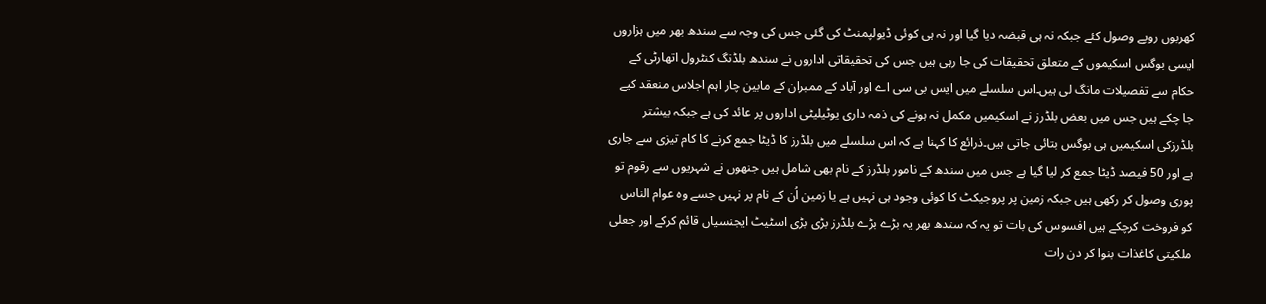کھربوں روپے وصول کئے جبکہ نہ ہی قبضہ دیا گیا اور نہ ہی کوئی ڈیولپمنٹ کی گئی جس کی وجہ سے سندھ بھر میں ہزاروں ایسی بوگس اسکیموں کے متعلق تحقیقات کی جا رہی ہیں جس کی تحقیقاتی اداروں نے سندھ بلڈنگ کنٹرول اتھارٹی کے حکام سے تفصیلات مانگ لی ہیں۔اس سلسلے میں ایس بی سی اے اور آباد کے ممبران کے مابین چار اہم اجلاس منعقد کیے جا چکے ہیں جس میں بعض بلڈرز نے اسکیمیں مکمل نہ ہونے کی ذمہ داری یوٹیلیٹی اداروں پر عائد کی ہے جبکہ بیشتر بلڈرزکی اسکیمیں ہی بوگس بتائی جاتی ہیں۔ذرائع کا کہنا ہے کہ اس سلسلے میں بلڈرز کا ڈیٹا جمع کرنے کا کام تیزی سے جاری ہے اور 50 فیصد ڈیٹا جمع کر لیا گیا ہے جس میں سندھ کے نامور بلڈرز کے نام بھی شامل ہیں جنھوں نے شہریوں سے رقوم تو پوری وصول کر رکھی ہیں جبکہ زمین پر پروجیکٹ کا کوئی وجود ہی نہیں ہے یا زمین اُن کے نام پر نہیں جسے وہ عوام الناس کو فروخت کرچکے ہیں افسوس کی بات تو یہ کہ سندھ بھر یہ بڑے بڑے بلڈرز بڑی بڑی اسٹیٹ ایجنسیاں قائم کرکے اور جعلی ملکیتی کاغذات بنوا کر دن رات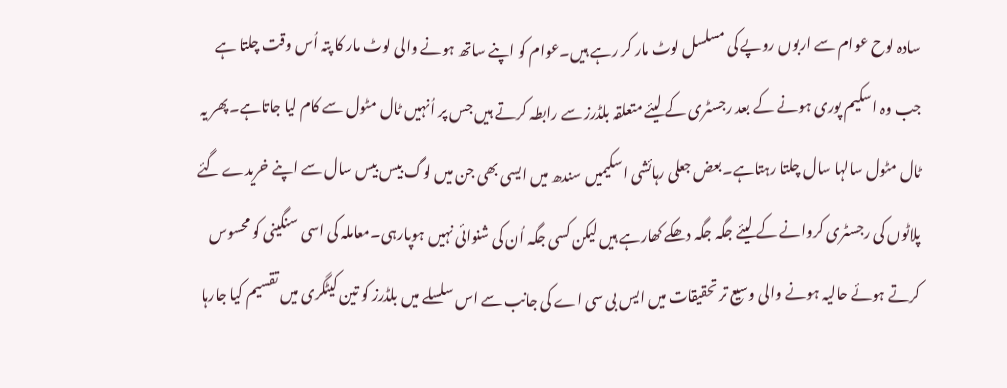سادہ لوح عوام سے اربوں روپے کی مسلسل لوٹ مار کر رہے ہیں۔عوام کو اپنے ساتھ ہونے والی لوٹ مار کا پتہ اُس وقت چلتا ہے جب وہ اسکیم پوری ہونے کے بعد رجسٹری کے لیئے متعلقہ بلڈرز سے رابطہ کرتے ہیں جس پر اُنہیں ٹال مٹول سے کام لیا جاتاہے۔پھر یہ ٹال مٹول سالہا سال چلتا رہتاہے۔بعض جعلی رہائشی اسکیمیں سندھ میں ایسی بھی جن میں لوگ بیس بیس سال سے اپنے خریدے گئے پلاٹوں کی رجسٹری کروانے کے لیئے جگہ جگہ دھکے کھارہے ہیں لیکن کسی جگہ اُن کی شنوائی نہیں ہوپارہی۔معاملہ کی اسی سنگینی کو محسوس کرتے ہوئے حالیہ ہونے والی وسیع تر تحقیقات میں ایس بی سی اے کی جانب سے اس سلسلے میں بلڈرز کو تین کیٹگری میں تقسیم کیا جارہا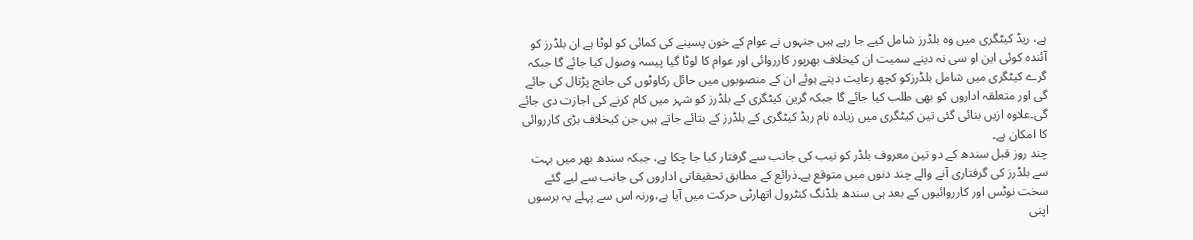ہے، ریڈ کیٹگری میں وہ بلڈرز شامل کیے جا رہے ہیں جنہوں نے عوام کے خون پسینے کی کمائی کو لوٹا ہے ان بلڈرز کو آئندہ کوئی این او سی نہ دینے سمیت ان کیخلاف بھرپور کارروائی اور عوام کا لوٹا گیا پیسہ وصول کیا جائے گا جبکہ گرے کیٹگری میں شامل بلڈرزکو کچھ رعایت دیتے ہوئے ان کے منصوبوں میں حائل رکاوٹوں کی جانچ پڑتال کی جائے گی اور متعلقہ اداروں کو بھی طلب کیا جائے گا جبکہ گرین کیٹگری کے بلڈرز کو شہر میں کام کرنے کی اجازت دی جائے گی۔علاوہ ازیں بنائی گئی تین کیٹگری میں زیادہ نام ریڈ کیٹگری کے بلڈرز کے بتائے جاتے ہیں جن کیخلاف بڑی کارروائی کا امکان ہے۔
چند روز قبل سندھ کے دو تین معروف بلڈر کو نیب کی جانب سے گرفتار کیا جا چکا ہے، جبکہ سندھ بھر میں بہت سے بلڈرز کی گرفتاری آنے والے چند دنوں میں متوقع ہے۔ذرائع کے مطابق تحقیقاتی اداروں کی جانب سے لیے گئے سخت نوٹس اور کارروائیوں کے بعد ہی سندھ بلڈنگ کنٹرول اتھارٹی حرکت میں آیا ہے،ورنہ اس سے پہلے یہ برسوں اپنی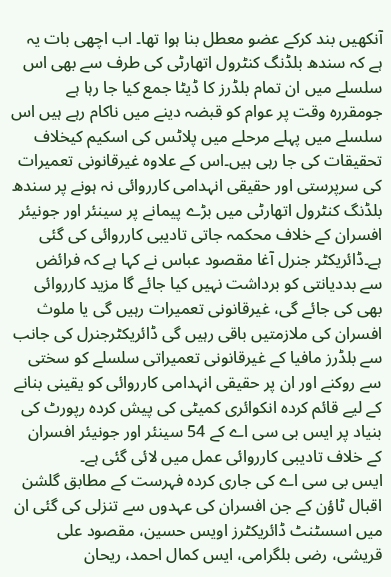آنکھیں بند کرکے عضو معطل بنا ہوا تھا۔ اب اچھی بات یہ ہے کہ سندھ بلڈنگ کنٹرول اتھارٹی کی طرف سے بھی اس سلسلے میں ان تمام بلڈرز کا ڈیٹا جمع کیا جا رہا ہے جومقررہ وقت پر عوام کو قبضہ دینے میں ناکام رہے ہیں اس سلسلے میں پہلے مرحلے میں پلاٹس کی اسکیم کیخلاف تحقیقات کی جا رہی ہیں۔اس کے علاوہ غیرقانونی تعمیرات کی سرپرستی اور حقیقی انہدامی کارروائی نہ ہونے پر سندھ بلڈنگ کنٹرول اتھارٹی میں بڑے پیمانے پر سینئر اور جونیئر افسران کے خلاف محکمہ جاتی تادیبی کارروائی کی گئی ہے۔ڈائریکٹر جنرل آغا مقصود عباس نے کہا ہے کہ فرائض سے بددیانتی کو برداشت نہیں کیا جائے گا مزید کارروائی بھی کی جائے گی، غیرقانونی تعمیرات رہیں گی یا ملوث افسران کی ملازمتیں باقی رہیں گی ڈائریکٹرجنرل کی جانب سے بلڈرز مافیا کے غیرقانونی تعمیراتی سلسلے کو سختی سے روکنے اور ان پر حقیقی انہدامی کارروائی کو یقینی بنانے کے لیے قائم کردہ انکوائری کمیٹی کی پیش کردہ رپورٹ کی بنیاد پر ایس بی سی اے کے 54 سینئر اور جونیئر افسران کے خلاف تادیبی کارروائی عمل میں لائی گئی ہے۔
ایس بی سی اے کی جاری کردہ فہرست کے مطابق گلشن اقبال ٹاؤن کے جن افسران کی عہدوں سے تنزلی کی گئی ان میں اسسٹنٹ ڈائریکٹرز اویس حسین، مقصود علی قریشی، رضی بلگرامی، ایس کمال احمد، ریحان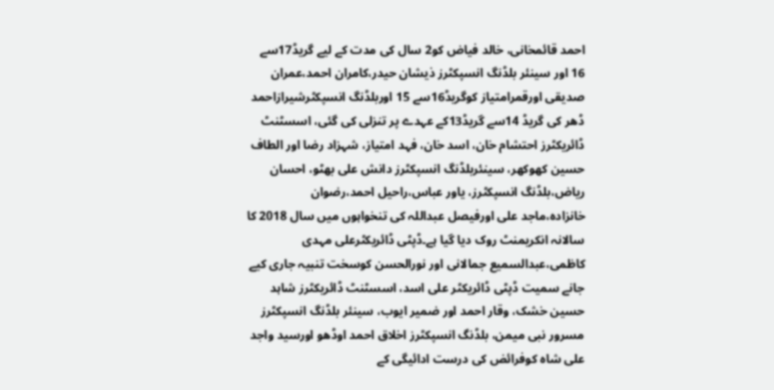احمد قائمخانی، خالد فیاض کو2 سال کی مدت کے لیے گریڈ17سے 16 اور سینئر بلڈنگ انسپکٹرز ذیشان حیدر،کامران احمد،عمران صدیقی اورقمرامتیاز کوگریڈ16سے 15 اوربلڈنگ انسپکٹرشیرازاحمد ڈھر کی گریڈ 14سے گریڈ13کے عہدے پر تنزلی کی گئی، اسسٹنٹ ڈائریکٹرز احتشام خان، اسد خان، فہد امتیاز، شہزاد رضا اور الطاف حسین کھوکھر، سینئربلڈنگ انسپکٹرز دانش علی بھٹو، احسان ریاض،بلڈنگ انسپکٹرز، یاور عباس،راحیل احمد،رضوان خانزادہ،ماجد علی اورفیصل عبداللہ کی تنخواہوں میں سال 2018 کا سالانہ انکریمنٹ روک دیا گیا ہے۔ڈپٹی ڈائریکٹرعلی مہدی کاظمی،عبدالسمیع جمالانی اور نورالحسن کوسخت تنبیہ جاری کیے جانے سمیت ڈپٹی ڈائریکٹر علی اسد، اسسٹنٹ ڈائریکٹرز شاہد حسین خشک، وقار احمد اور ضمیر ایوب، سینئر بلڈنگ انسپکٹرز مسرور نبی میمن، بلڈنگ انسپکٹرز اخلاق احمد اوڈھو اورسید واجد علی شاہ کوفرائض کی درست ادائیگی کے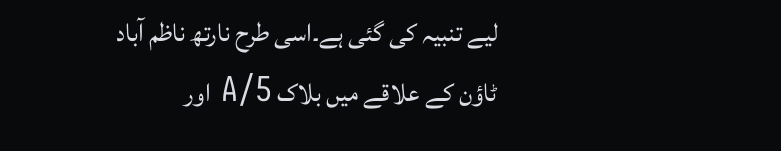لیے تنبیہ کی گئی ہے۔اسی طرح نارتھ ناظم آباد ٹاؤن کے علاقے میں بلاک 5/A اور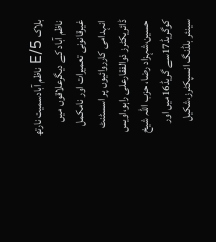بلاک 5/E ناظم آبادسمیت نارتھ ناظم آباد کے دیگرعلاقوں میں غیرقانونی تعمیرات اور نامکمل انہدامی کارروائیوں پر اسسٹنٹ ڈائریکٹرز ذوالفقارعلی راہو،اویس حسین،شہزاد رضا، حزب اللہ شیخ کوگریڈ17سے گریڈ16میں اور سینئر بلڈنگ انسپکٹرز،شکیل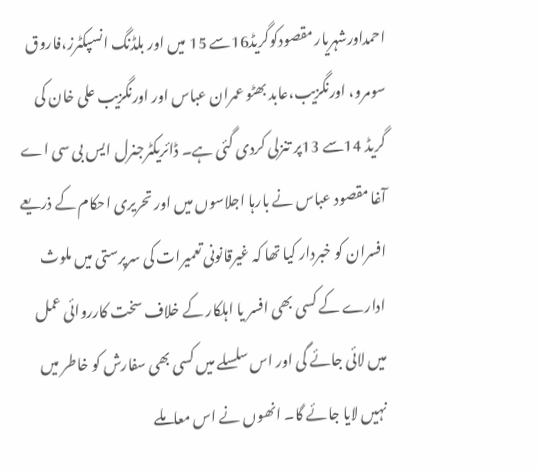احمداورشہریار مقصودکوگریڈ16سے 15 میں اور بلڈنگ انسپکٹرز،فاروق سومرو، اورنگزیب،عابد بھٹو عمران عباس اور اورنگزیب علی خان کی گریڈ 14سے 13پر تنزلی کردی گئی ہے۔ ڈائریکٹرجنرل ایس بی سی اے آغا مقصود عباس نے بارہا اجلاسوں میں اور تحریری احکام کے ذریعے افسران کو خبردار کیا تھا کہ غیرقانونی تعمیرات کی سرپرستی میں ملوث ادارے کے کسی بھی افسر یا اہلکار کے خلاف سخت کارروائی عمل میں لائی جائے گی اور اس سلسلے میں کسی بھی سفارش کو خاطر میں نہیں لایا جائے گا۔ انھوں نے اس معاملے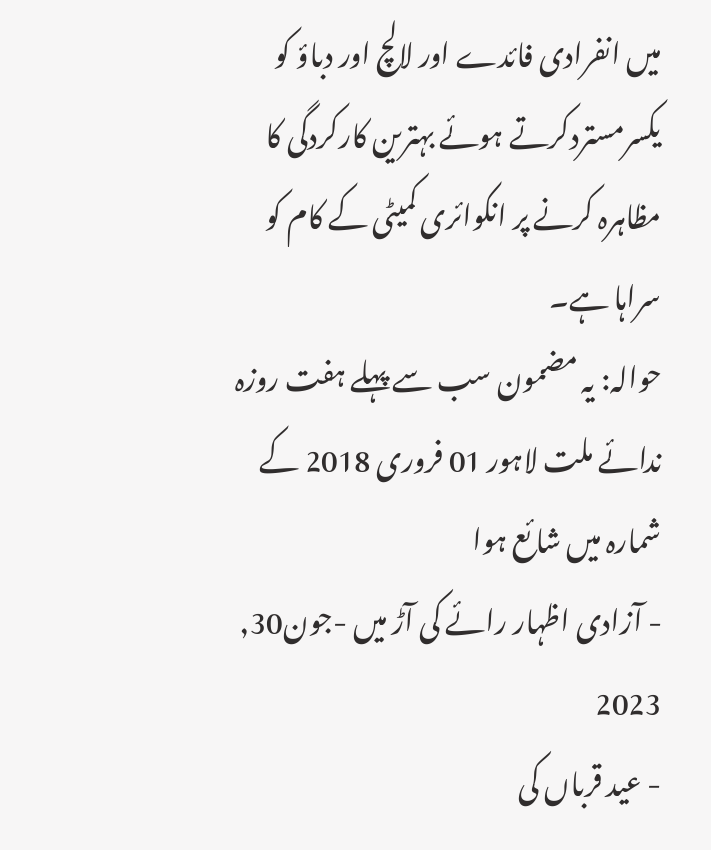میں انفرادی فائدے اور لالچ اور دباؤ کو یکسرمستردکرتے ہوئے بہترین کارکردگی کا مظاہرہ کرنے پر انکوائری کمیٹی کے کام کو سراہا ہے۔
حوالہ: یہ مضمون سب سے پہلے ہفت روزہ ندائے ملت لاہور 01 فروری 2018 کے شمارہ میں شائع ہوا
- آزادی اظہار رائے کی آڑ میں -جون30, 2023
- عید قرباں کی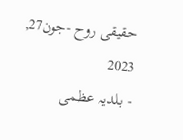حقیقی روح -جون27, 2023
- بلدیہ عظمی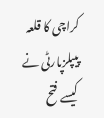کراچی کا قلعہ پیپلزپارٹی نے کیسے فتح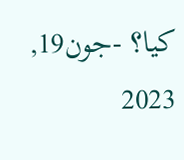کیا؟ -جون19, 2023